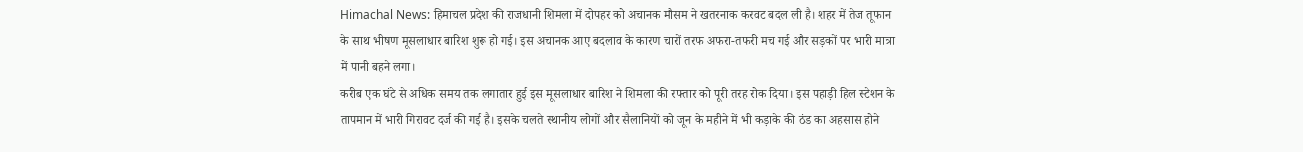Himachal News: हिमाचल प्रदेश की राजधानी शिमला में दोपहर को अचानक मौसम ने खतरनाक करवट बदल ली है। शहर में तेज तूफान के साथ भीषण मूसलाधार बारिश शुरू हो गई। इस अचानक आए बदलाव के कारण चारों तरफ अफरा-तफरी मच गई और सड़कों पर भारी मात्रा में पानी बहने लगा।
करीब एक घंटे से अधिक समय तक लगातार हुई इस मूसलाधार बारिश ने शिमला की रफ्तार को पूरी तरह रोक दिया। इस पहाड़ी हिल स्टेशन के तापमान में भारी गिरावट दर्ज की गई है। इसके चलते स्थानीय लोगों और सैलानियों को जून के महीने में भी कड़ाके की ठंड का अहसास होने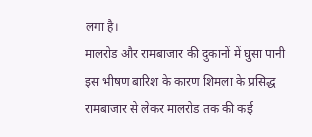लगा है।
मालरोड और रामबाजार की दुकानों में घुसा पानी
इस भीषण बारिश के कारण शिमला के प्रसिद्ध रामबाजार से लेकर मालरोड तक की कई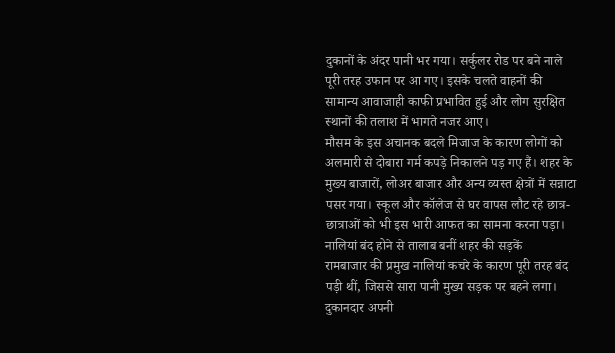दुकानों के अंदर पानी भर गया। सर्कुलर रोड पर बने नाले पूरी तरह उफान पर आ गए। इसके चलते वाहनों की सामान्य आवाजाही काफी प्रभावित हुई और लोग सुरक्षित स्थानों की तलाश में भागते नजर आए।
मौसम के इस अचानक बदले मिजाज के कारण लोगों को अलमारी से दोबारा गर्म कपड़े निकालने पड़ गए हैं। शहर के मुख्य बाजारों, लोअर बाजार और अन्य व्यस्त क्षेत्रों में सन्नाटा पसर गया। स्कूल और कॉलेज से घर वापस लौट रहे छात्र-छात्राओं को भी इस भारी आफत का सामना करना पड़ा।
नालियां बंद होने से तालाब बनीं शहर की सड़कें
रामबाजार की प्रमुख नालियां कचरे के कारण पूरी तरह बंद पड़ी थीं, जिससे सारा पानी मुख्य सड़क पर बहने लगा। दुकानदार अपनी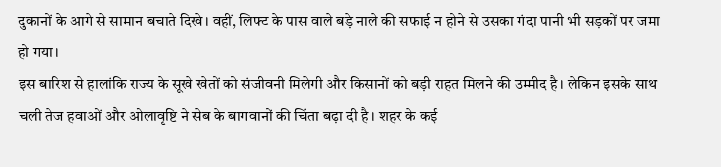दुकानों के आगे से सामान बचाते दिखे। वहीं, लिफ्ट के पास वाले बड़े नाले की सफाई न होने से उसका गंदा पानी भी सड़कों पर जमा हो गया।
इस बारिश से हालांकि राज्य के सूखे खेतों को संजीवनी मिलेगी और किसानों को बड़ी राहत मिलने की उम्मीद है। लेकिन इसके साथ चली तेज हवाओं और ओलावृष्टि ने सेब के बागवानों की चिंता बढ़ा दी है। शहर के कई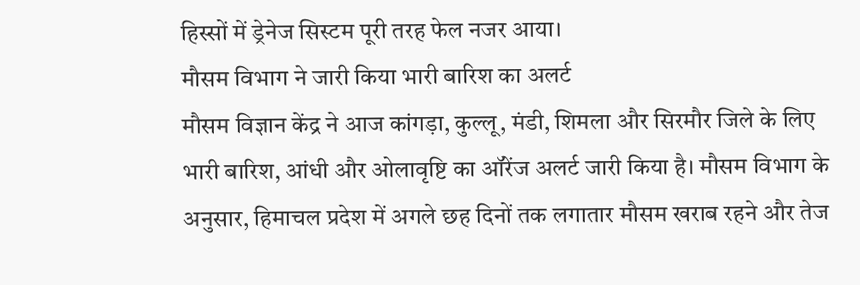हिस्सों में ड्रेनेज सिस्टम पूरी तरह फेल नजर आया।
मौसम विभाग ने जारी किया भारी बारिश का अलर्ट
मौसम विज्ञान केंद्र ने आज कांगड़ा, कुल्लू, मंडी, शिमला और सिरमौर जिले के लिए भारी बारिश, आंधी और ओलावृष्टि का ऑरेंज अलर्ट जारी किया है। मौसम विभाग के अनुसार, हिमाचल प्रदेश में अगले छह दिनों तक लगातार मौसम खराब रहने और तेज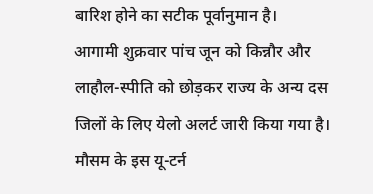बारिश होने का सटीक पूर्वानुमान है।
आगामी शुक्रवार पांच जून को किन्नौर और लाहौल-स्पीति को छोड़कर राज्य के अन्य दस जिलों के लिए येलो अलर्ट जारी किया गया है। मौसम के इस यू-टर्न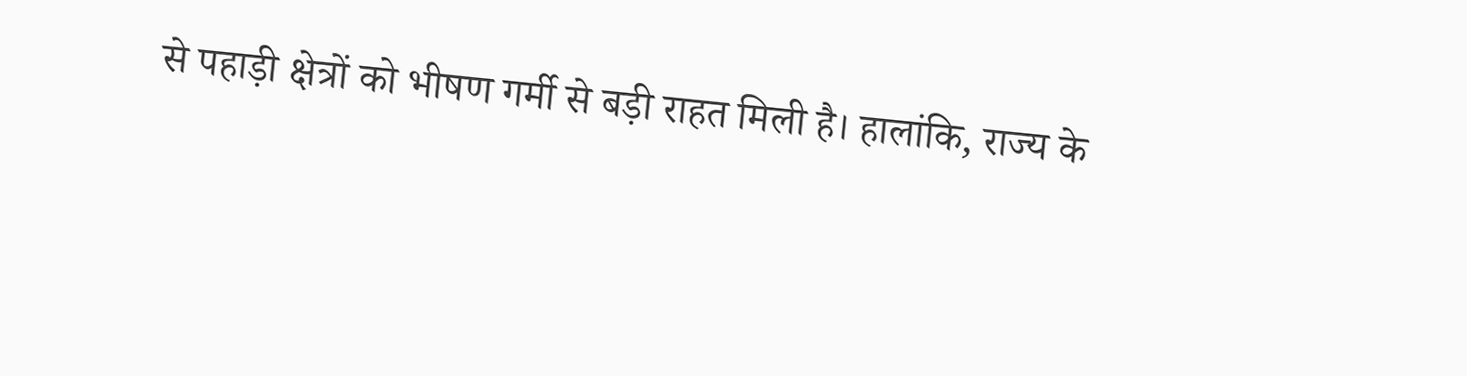से पहाड़ी क्षेत्रों को भीषण गर्मी से बड़ी राहत मिली है। हालांकि, राज्य के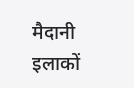मैदानी इलाकों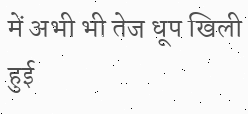में अभी भी तेज धूप खिली हुई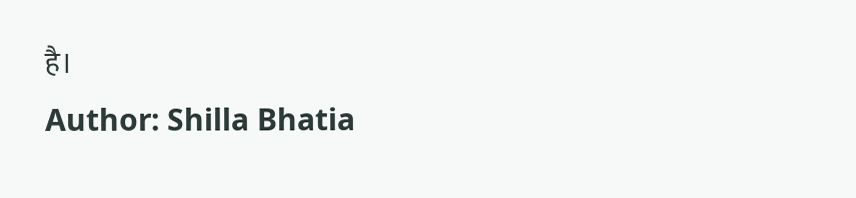है।
Author: Shilla Bhatia